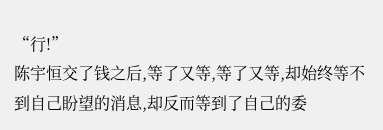“行!”
陈宇恒交了钱之后,等了又等,等了又等,却始终等不到自己盼望的消息,却反而等到了自己的委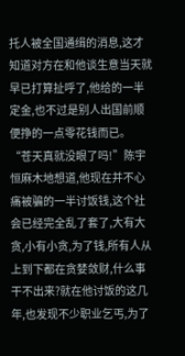托人被全国通缉的消息,这才知道对方在和他谈生意当天就早已打算扯呼了,他给的一半定金,也不过是别人出国前顺便挣的一点零花钱而已。
“苍天真就没眼了吗!”陈宇恒麻木地想道,他现在并不心痛被骗的一半讨饭钱,这个社会已经完全乱了套了,大有大贪,小有小贪,为了钱,所有人从上到下都在贪婪敛财,什么事干不出来?就在他讨饭的这几年,也发现不少职业乞丐,为了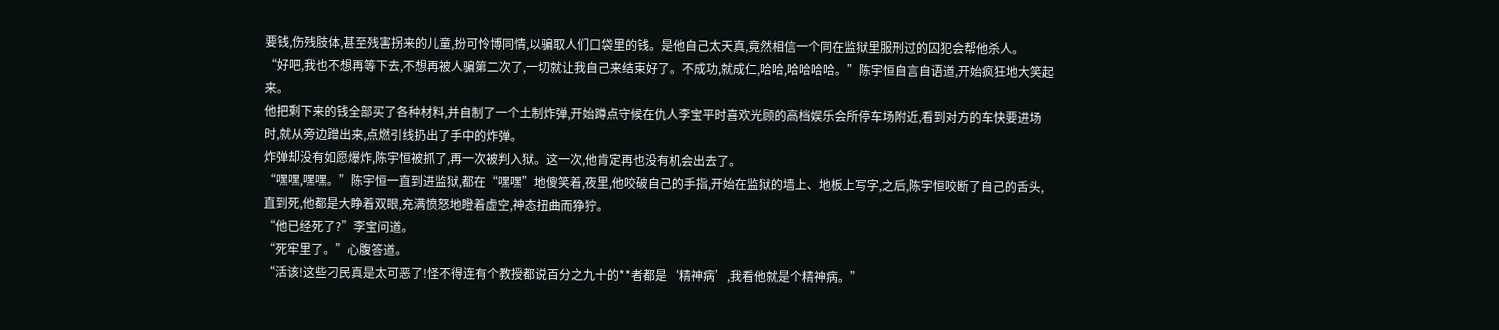要钱,伤残肢体,甚至残害拐来的儿童,扮可怜博同情,以骗取人们口袋里的钱。是他自己太天真,竟然相信一个同在监狱里服刑过的囚犯会帮他杀人。
“好吧,我也不想再等下去,不想再被人骗第二次了,一切就让我自己来结束好了。不成功,就成仁,哈哈,哈哈哈哈。”陈宇恒自言自语道,开始疯狂地大笑起来。
他把剩下来的钱全部买了各种材料,并自制了一个土制炸弹,开始蹲点守候在仇人李宝平时喜欢光顾的高档娱乐会所停车场附近,看到对方的车快要进场时,就从旁边蹭出来,点燃引线扔出了手中的炸弹。
炸弹却没有如愿爆炸,陈宇恒被抓了,再一次被判入狱。这一次,他肯定再也没有机会出去了。
“嘿嘿,嘿嘿。”陈宇恒一直到进监狱,都在“嘿嘿”地傻笑着,夜里,他咬破自己的手指,开始在监狱的墙上、地板上写字,之后,陈宇恒咬断了自己的舌头,直到死,他都是大睁着双眼,充满愤怒地瞪着虚空,神态扭曲而狰狞。
“他已经死了?”李宝问道。
“死牢里了。”心腹答道。
“活该!这些刁民真是太可恶了!怪不得连有个教授都说百分之九十的**者都是‘精神病’,我看他就是个精神病。”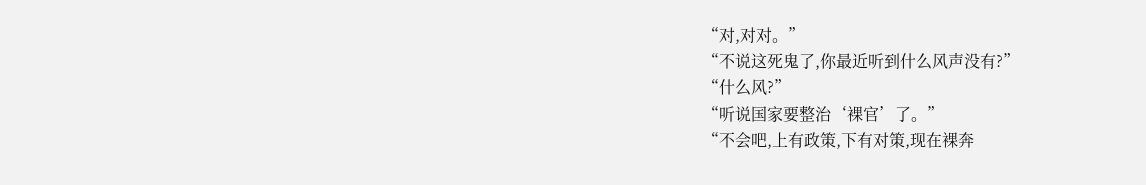“对,对对。”
“不说这死鬼了,你最近听到什么风声没有?”
“什么风?”
“听说国家要整治‘裸官’了。”
“不会吧,上有政策,下有对策,现在裸奔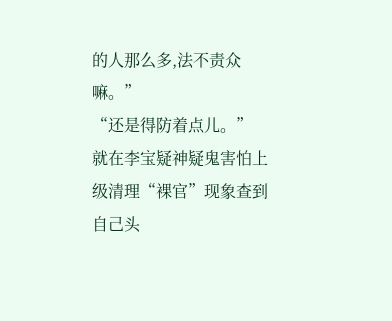的人那么多,法不责众嘛。”
“还是得防着点儿。”
就在李宝疑神疑鬼害怕上级清理“裸官”现象查到自己头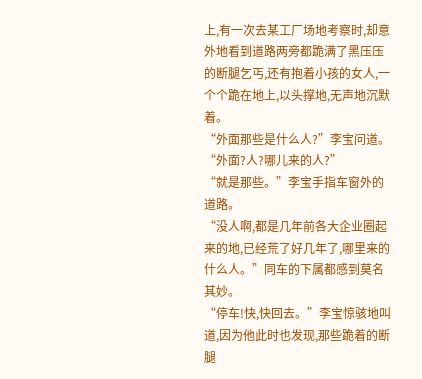上,有一次去某工厂场地考察时,却意外地看到道路两旁都跪满了黑压压的断腿乞丐,还有抱着小孩的女人,一个个跪在地上,以头撑地,无声地沉默着。
“外面那些是什么人?”李宝问道。
“外面?人?哪儿来的人?”
“就是那些。”李宝手指车窗外的道路。
“没人啊,都是几年前各大企业圈起来的地,已经荒了好几年了,哪里来的什么人。”同车的下属都感到莫名其妙。
“停车!快,快回去。”李宝惊骇地叫道,因为他此时也发现,那些跪着的断腿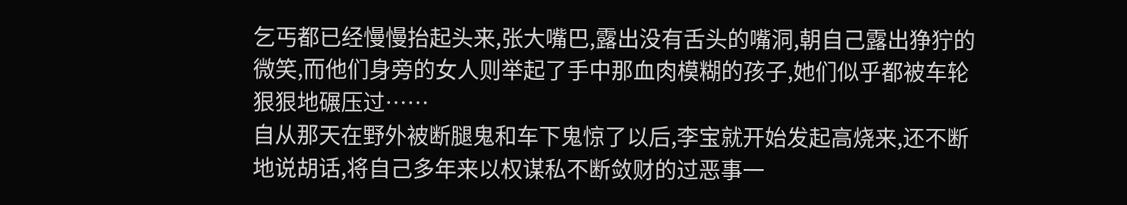乞丐都已经慢慢抬起头来,张大嘴巴,露出没有舌头的嘴洞,朝自己露出狰狞的微笑,而他们身旁的女人则举起了手中那血肉模糊的孩子,她们似乎都被车轮狠狠地碾压过……
自从那天在野外被断腿鬼和车下鬼惊了以后,李宝就开始发起高烧来,还不断地说胡话,将自己多年来以权谋私不断敛财的过恶事一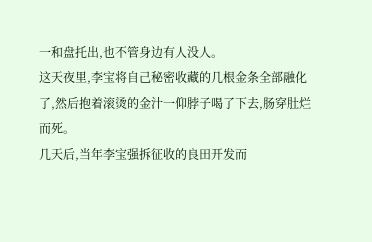一和盘托出,也不管身边有人没人。
这天夜里,李宝将自己秘密收藏的几根金条全部融化了,然后抱着滚烫的金汁一仰脖子喝了下去,肠穿肚烂而死。
几天后,当年李宝强拆征收的良田开发而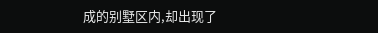成的别墅区内,却出现了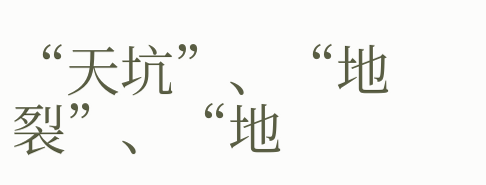“天坑”、“地裂”、“地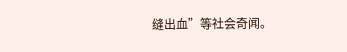缝出血”等社会奇闻。